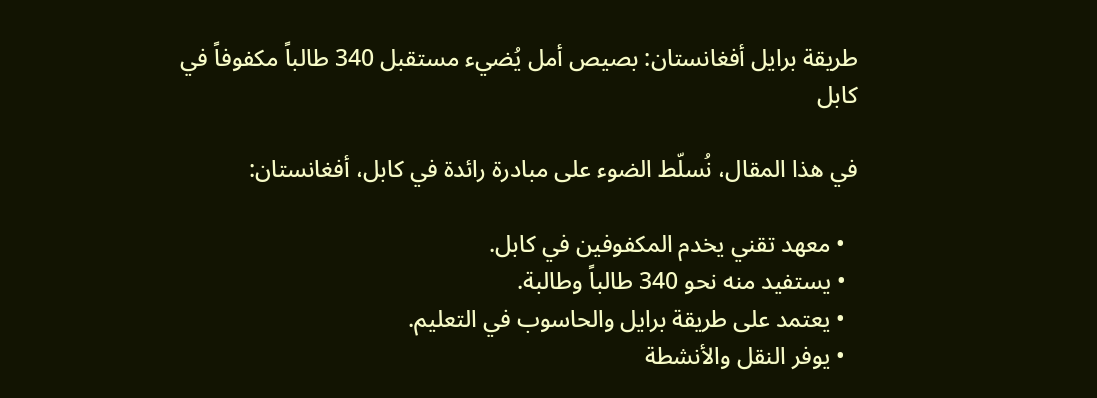طريقة برايل أفغانستان: بصيص أمل يُضيء مستقبل 340 طالباً مكفوفاً في كابل

في هذا المقال، نُسلّط الضوء على مبادرة رائدة في كابل، أفغانستان:

  • معهد تقني يخدم المكفوفين في كابل.
  • يستفيد منه نحو 340 طالباً وطالبة.
  • يعتمد على طريقة برايل والحاسوب في التعليم.
  • يوفر النقل والأنشطة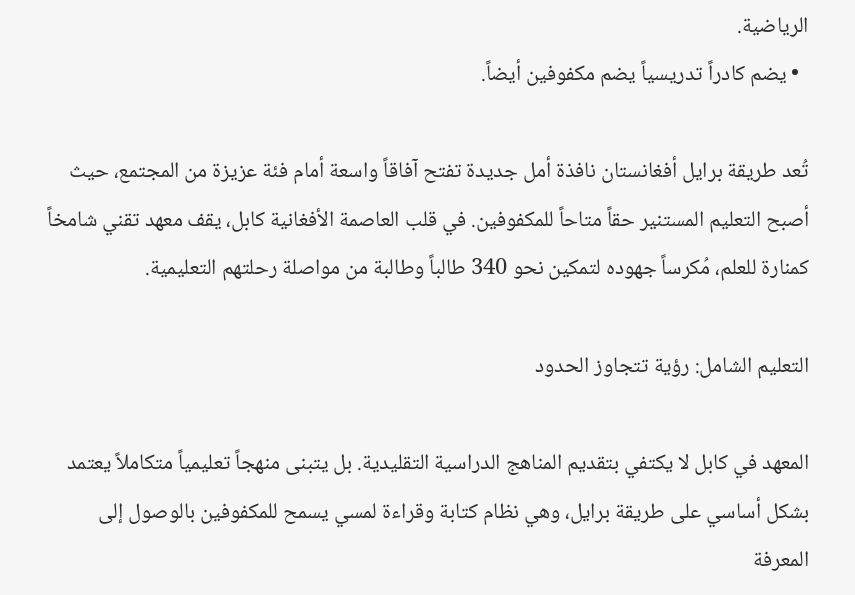الرياضية.
  • يضم كادراً تدريسياً يضم مكفوفين أيضاً.

تُعد طريقة برايل أفغانستان نافذة أمل جديدة تفتح آفاقاً واسعة أمام فئة عزيزة من المجتمع، حيث أصبح التعليم المستنير حقاً متاحاً للمكفوفين. في قلب العاصمة الأفغانية كابل، يقف معهد تقني شامخاً كمنارة للعلم، مُكرساً جهوده لتمكين نحو 340 طالباً وطالبة من مواصلة رحلتهم التعليمية.

التعليم الشامل: رؤية تتجاوز الحدود

المعهد في كابل لا يكتفي بتقديم المناهج الدراسية التقليدية. بل يتبنى منهجاً تعليمياً متكاملاً يعتمد بشكل أساسي على طريقة برايل، وهي نظام كتابة وقراءة لمسي يسمح للمكفوفين بالوصول إلى المعرفة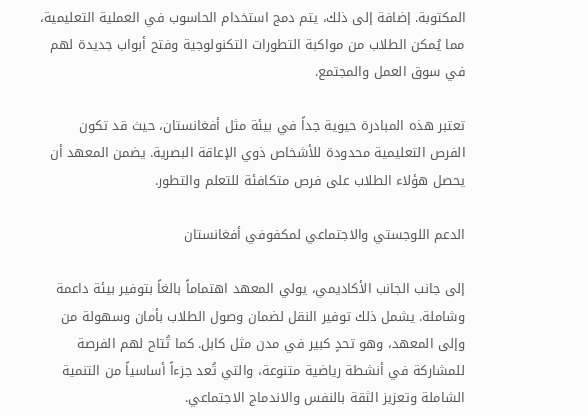المكتوبة. إضافة إلى ذلك، يتم دمج استخدام الحاسوب في العملية التعليمية، مما يُمكن الطلاب من مواكبة التطورات التكنولوجية وفتح أبواب جديدة لهم في سوق العمل والمجتمع.

تعتبر هذه المبادرة حيوية جداً في بيئة مثل أفغانستان، حيث قد تكون الفرص التعليمية محدودة للأشخاص ذوي الإعاقة البصرية. يضمن المعهد أن يحصل هؤلاء الطلاب على فرص متكافئة للتعلم والتطور.

الدعم اللوجستي والاجتماعي لمكفوفي أفغانستان

إلى جانب الجانب الأكاديمي، يولي المعهد اهتماماً بالغاً بتوفير بيئة داعمة وشاملة. يشمل ذلك توفير النقل لضمان وصول الطلاب بأمان وسهولة من وإلى المعهد، وهو تحدٍ كبير في مدن مثل كابل. كما تُتاح لهم الفرصة للمشاركة في أنشطة رياضية متنوعة، والتي تُعد جزءاً أساسياً من التنمية الشاملة وتعزيز الثقة بالنفس والاندماج الاجتماعي.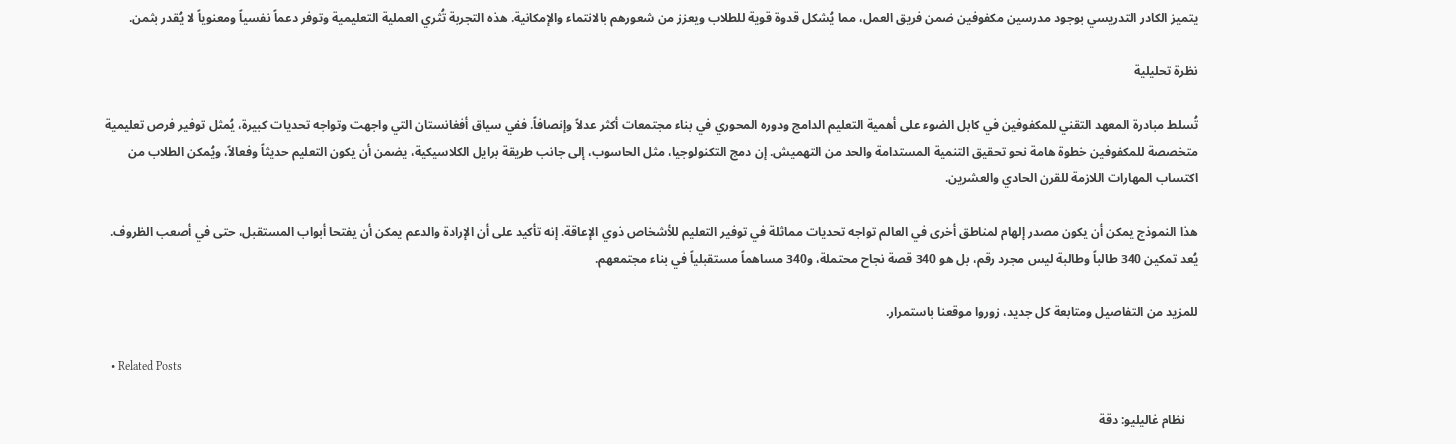يتميز الكادر التدريسي بوجود مدرسين مكفوفين ضمن فريق العمل، مما يُشكل قدوة قوية للطلاب ويعزز من شعورهم بالانتماء والإمكانية. هذه التجربة تُثري العملية التعليمية وتوفر دعماً نفسياً ومعنوياً لا يُقدر بثمن.

نظرة تحليلية

تُسلط مبادرة المعهد التقني للمكفوفين في كابل الضوء على أهمية التعليم الدامج ودوره المحوري في بناء مجتمعات أكثر عدلاً وإنصافاً. ففي سياق أفغانستان التي واجهت وتواجه تحديات كبيرة، يُمثل توفير فرص تعليمية متخصصة للمكفوفين خطوة هامة نحو تحقيق التنمية المستدامة والحد من التهميش. إن دمج التكنولوجيا، مثل الحاسوب، إلى جانب طريقة برايل الكلاسيكية، يضمن أن يكون التعليم حديثاً وفعالاً، ويُمكن الطلاب من اكتساب المهارات اللازمة للقرن الحادي والعشرين.

هذا النموذج يمكن أن يكون مصدر إلهام لمناطق أخرى في العالم تواجه تحديات مماثلة في توفير التعليم للأشخاص ذوي الإعاقة. إنه تأكيد على أن الإرادة والدعم يمكن أن يفتحا أبواب المستقبل، حتى في أصعب الظروف. يُعد تمكين 340 طالباً وطالبة ليس مجرد رقم، بل هو 340 قصة نجاح محتملة، و340 مساهماً مستقبلياً في بناء مجتمعهم.

للمزيد من التفاصيل ومتابعة كل جديد، زوروا موقعنا باستمرار.

  • Related Posts

    نظام غاليليو: دقة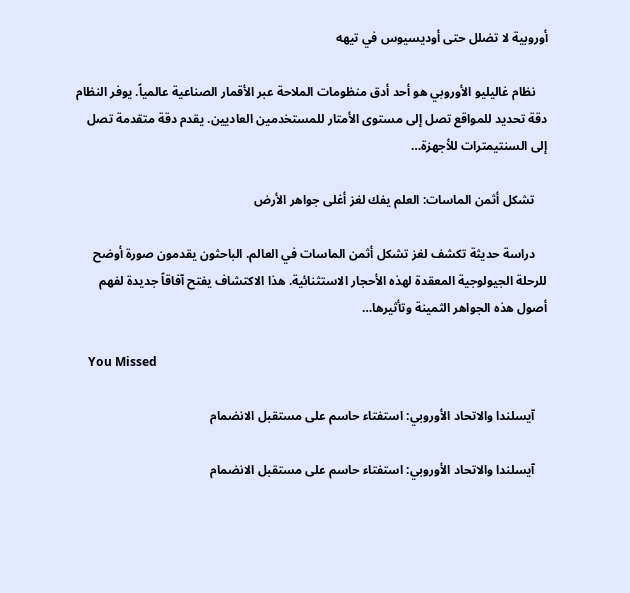أوروبية لا تضلل حتى أوديسيوس في تيهه

    نظام غاليليو الأوروبي هو أحد أدق منظومات الملاحة عبر الأقمار الصناعية عالمياً. يوفر النظام دقة تحديد للمواقع تصل إلى مستوى الأمتار للمستخدمين العاديين. يقدم دقة متقدمة تصل إلى السنتيمترات للأجهزة…

    تشكل أثمن الماسات: العلم يفك لغز أغلى جواهر الأرض

    دراسة حديثة تكشف لغز تشكل أثمن الماسات في العالم. الباحثون يقدمون صورة أوضح للرحلة الجيولوجية المعقدة لهذه الأحجار الاستثنائية. هذا الاكتشاف يفتح آفاقاً جديدة لفهم أصول هذه الجواهر الثمينة وتأثيرها…

    You Missed

    آيسلندا والاتحاد الأوروبي: استفتاء حاسم على مستقبل الانضمام

    آيسلندا والاتحاد الأوروبي: استفتاء حاسم على مستقبل الانضمام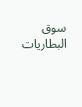سوق البطاريات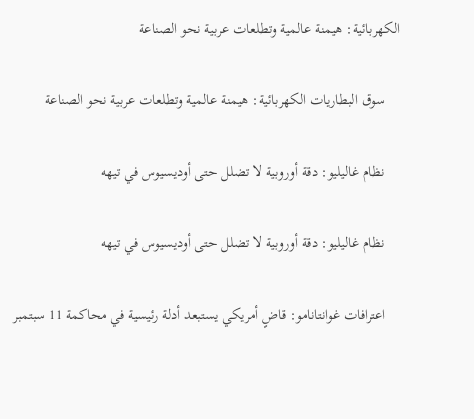الكهربائية: هيمنة عالمية وتطلعات عربية نحو الصناعة

    سوق البطاريات الكهربائية: هيمنة عالمية وتطلعات عربية نحو الصناعة

    نظام غاليليو: دقة أوروبية لا تضلل حتى أوديسيوس في تيهه

    نظام غاليليو: دقة أوروبية لا تضلل حتى أوديسيوس في تيهه

    اعترافات غوانتانامو: قاضٍ أمريكي يستبعد أدلة رئيسية في محاكمة 11 سبتمبر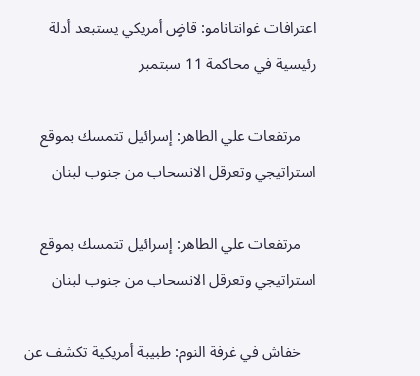اعترافات غوانتانامو: قاضٍ أمريكي يستبعد أدلة رئيسية في محاكمة 11 سبتمبر

    مرتفعات علي الطاهر: إسرائيل تتمسك بموقع استراتيجي وتعرقل الانسحاب من جنوب لبنان

    مرتفعات علي الطاهر: إسرائيل تتمسك بموقع استراتيجي وتعرقل الانسحاب من جنوب لبنان

    خفاش في غرفة النوم: طبيبة أمريكية تكشف عن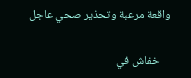واقعة مرعبة وتحذير صحي عاجل

    خفاش في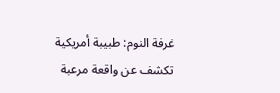غرفة النوم: طبيبة أمريكية تكشف عن واقعة مرعبة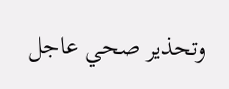وتحذير صحي عاجل